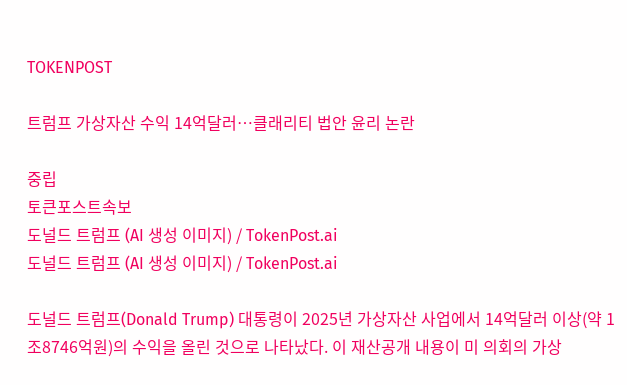TOKENPOST

트럼프 가상자산 수익 14억달러…클래리티 법안 윤리 논란

중립
토큰포스트속보
도널드 트럼프 (AI 생성 이미지) / TokenPost.ai
도널드 트럼프 (AI 생성 이미지) / TokenPost.ai

도널드 트럼프(Donald Trump) 대통령이 2025년 가상자산 사업에서 14억달러 이상(약 1조8746억원)의 수익을 올린 것으로 나타났다. 이 재산공개 내용이 미 의회의 가상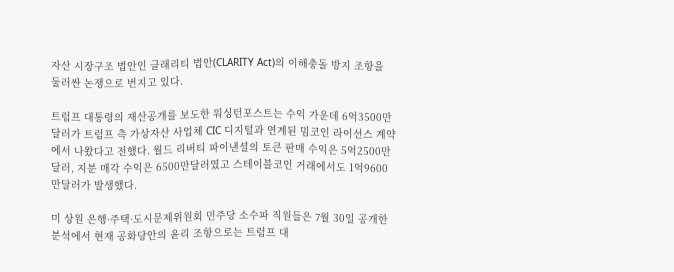자산 시장구조 법안인 클래리티 법안(CLARITY Act)의 이해충돌 방지 조항을 둘러싼 논쟁으로 번지고 있다.

트럼프 대통령의 재산공개를 보도한 워싱턴포스트는 수익 가운데 6억3500만달러가 트럼프 측 가상자산 사업체 CIC 디지털과 연계된 밈코인 라이선스 계약에서 나왔다고 전했다. 월드 리버티 파이낸셜의 토큰 판매 수익은 5억2500만달러, 지분 매각 수익은 6500만달러였고 스테이블코인 거래에서도 1억9600만달러가 발생했다.

미 상원 은행·주택·도시문제위원회 민주당 소수파 직원들은 7월 30일 공개한 분석에서 현재 공화당안의 윤리 조항으로는 트럼프 대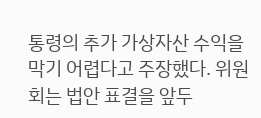통령의 추가 가상자산 수익을 막기 어렵다고 주장했다. 위원회는 법안 표결을 앞두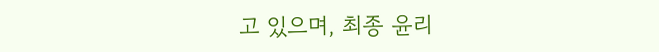고 있으며, 최종 윤리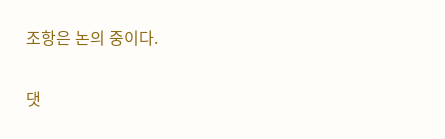조항은 논의 중이다.

댓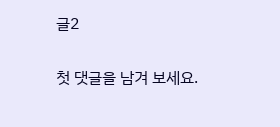글2

첫 댓글을 남겨 보세요.